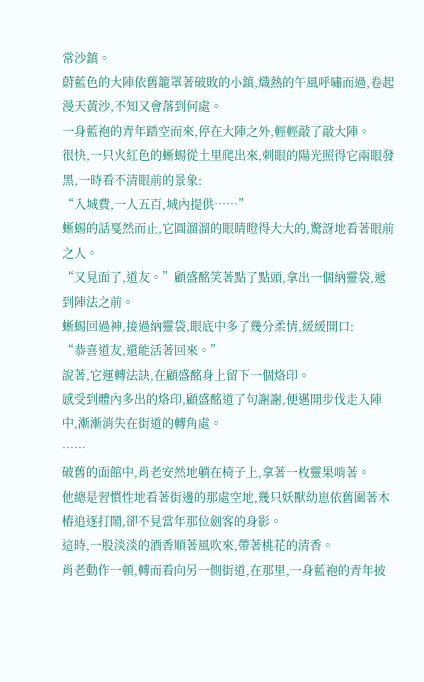常沙鎮。
蔚藍色的大陣依舊籠罩著破敗的小鎮,熾熱的午風呼嘯而過,卷起漫天黃沙,不知又會落到何處。
一身藍袍的青年踏空而來,停在大陣之外,輕輕敲了敲大陣。
很快,一只火紅色的蜥蜴從土里爬出來,刺眼的陽光照得它兩眼發黑,一時看不清眼前的景象:
“入城費,一人五百,城內提供……”
蜥蜴的話戛然而止,它圓溜溜的眼睛瞪得大大的,驚訝地看著眼前之人。
“又見面了,道友。”顧盛酩笑著點了點頭,拿出一個納靈袋,遞到陣法之前。
蜥蜴回過神,接過納靈袋,眼底中多了幾分柔情,緩緩開口:
“恭喜道友,還能活著回來。”
說著,它運轉法訣,在顧盛酩身上留下一個烙印。
感受到體內多出的烙印,顧盛酩道了句謝謝,便邁開步伐走入陣中,漸漸消失在街道的轉角處。
……
破舊的面館中,肖老安然地躺在椅子上,拿著一枚靈果啃著。
他總是習慣性地看著街邊的那處空地,幾只妖獸幼崽依舊圍著木樁追逐打鬧,卻不見當年那位劍客的身影。
這時,一股淡淡的酒香順著風吹來,帶著桃花的清香。
肖老動作一頓,轉而看向另一側街道,在那里,一身藍袍的青年披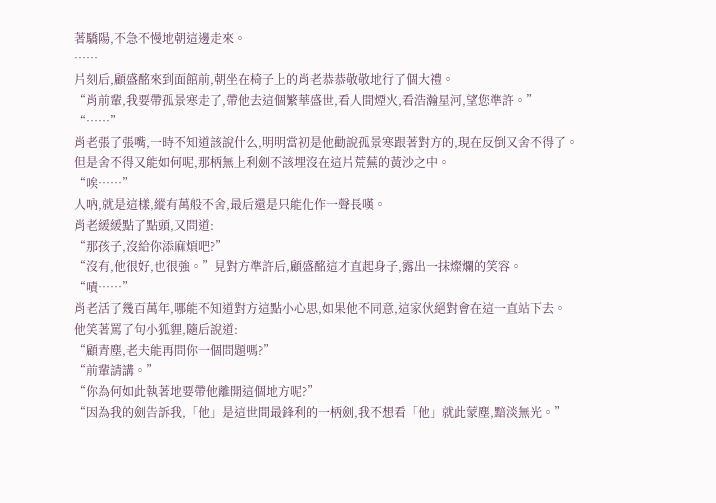著驕陽,不急不慢地朝這邊走來。
……
片刻后,顧盛酩來到面館前,朝坐在椅子上的肖老恭恭敬敬地行了個大禮。
“肖前輩,我要帶孤景寒走了,帶他去這個繁華盛世,看人間煙火,看浩瀚星河,望您準許。”
“……”
肖老張了張嘴,一時不知道該說什么,明明當初是他勸說孤景寒跟著對方的,現在反倒又舍不得了。
但是舍不得又能如何呢,那柄無上利劍不該埋沒在這片荒蕪的黃沙之中。
“唉……”
人吶,就是這樣,縱有萬般不舍,最后還是只能化作一聲長嘆。
肖老緩緩點了點頭,又問道:
“那孩子,沒給你添麻煩吧?”
“沒有,他很好,也很強。”見對方準許后,顧盛酩這才直起身子,露出一抹燦爛的笑容。
“嘖……”
肖老活了幾百萬年,哪能不知道對方這點小心思,如果他不同意,這家伙絕對會在這一直站下去。
他笑著罵了句小狐貍,隨后說道:
“顧青塵,老夫能再問你一個問題嗎?”
“前輩請講。”
“你為何如此執著地要帶他離開這個地方呢?”
“因為我的劍告訴我,「他」是這世間最鋒利的一柄劍,我不想看「他」就此蒙塵,黯淡無光。”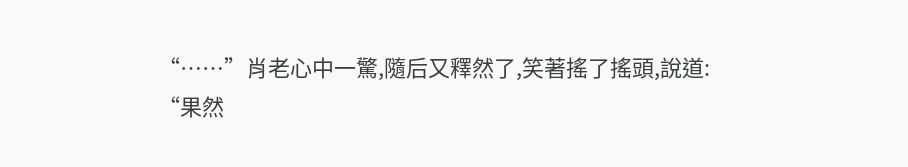“……”肖老心中一驚,隨后又釋然了,笑著搖了搖頭,說道:
“果然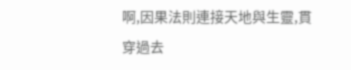啊,因果法則連接天地與生靈,貫穿過去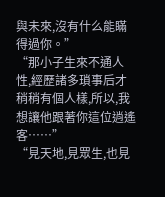與未來,沒有什么能瞞得過你。”
“那小子生來不通人性,經歷諸多瑣事后才稍稍有個人樣,所以,我想讓他跟著你這位逍遙客……”
“見天地,見眾生,也見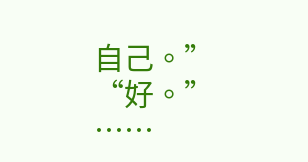自己。”
“好。”
……